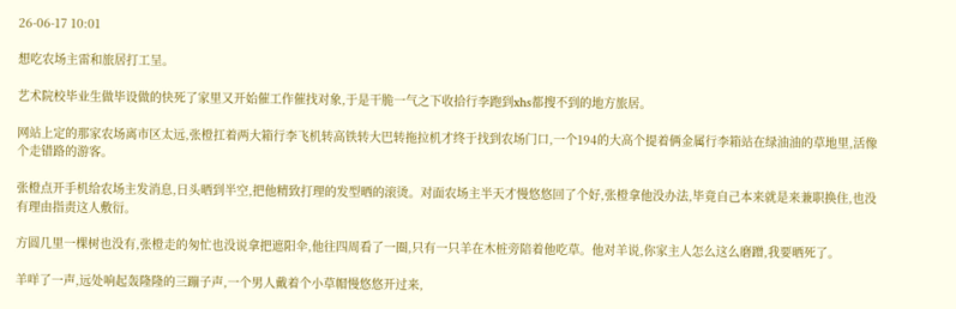26-06-17 10:01

想吃农场主雷和旅居打工呈。

艺术院校毕业生做毕设做的快死了家里又开始催工作催找对象,于是干脆一气之下收拾行李跑到xhs都搜不到的地方旅居。

网站上定的那家农场离市区太远,张橙扛着两大箱行李飞机转高铁转大巴转拖拉机才终于找到农场门口,一个194的大高个提着俩金属行李箱站在绿油油的草地里,活像个走错路的游客。

张橙点开手机给农场主发消息,日头晒到半空,把他精致打理的发型晒的滚烫。对面农场主半天才慢悠悠回了个好,张橙拿他没办法,毕竟自己本来就是来兼职换住,也没有理由指责这人敷衍。

方圆几里一棵树也没有,张橙走的匆忙也没说拿把遮阳伞,他往四周看了一圈,只有一只羊在木桩旁陪着他吃草。他对羊说,你家主人怎么这么磨蹭,我要晒死了。

羊咩了一声,远处响起轰隆隆的三蹦子声,一个男人戴着个小草帽慢悠悠开过来,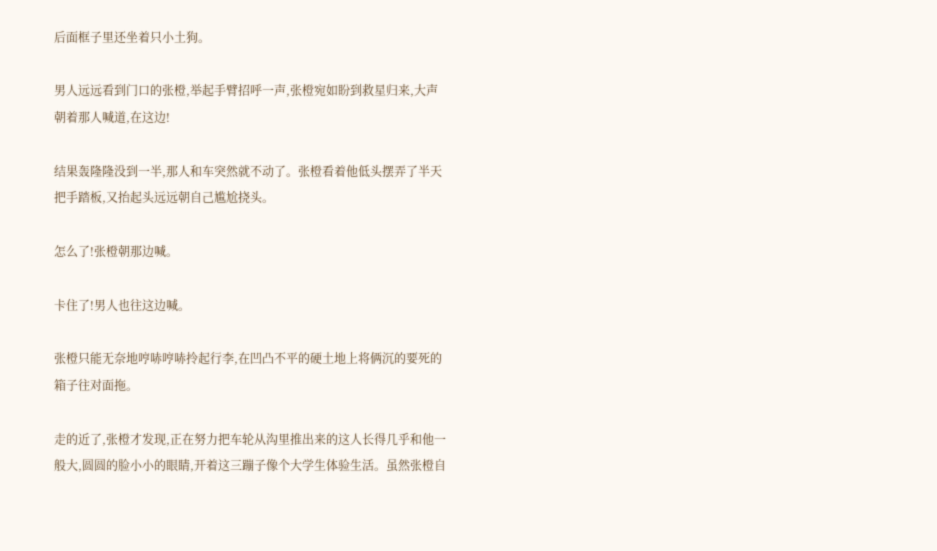后面框子里还坐着只小土狗。

男人远远看到门口的张橙,举起手臂招呼一声,张橙宛如盼到救星归来,大声朝着那人喊道,在这边!

结果轰隆隆没到一半,那人和车突然就不动了。张橙看着他低头摆弄了半天把手踏板,又抬起头远远朝自己尴尬挠头。

怎么了!张橙朝那边喊。

卡住了!男人也往这边喊。

张橙只能无奈地哼哧哼哧拎起行李,在凹凸不平的硬土地上将俩沉的要死的箱子往对面拖。

走的近了,张橙才发现,正在努力把车轮从沟里推出来的这人长得几乎和他一般大,圆圆的脸小小的眼睛,开着这三蹦子像个大学生体验生活。虽然张橙自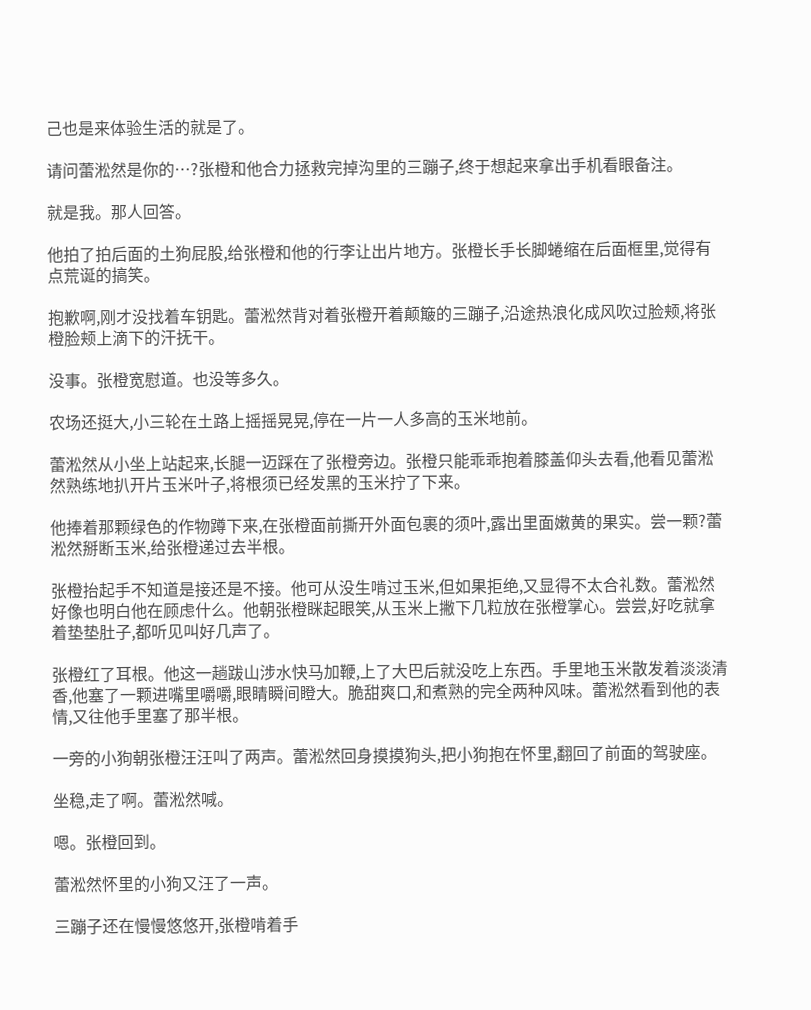己也是来体验生活的就是了。

请问蕾淞然是你的…?张橙和他合力拯救完掉沟里的三蹦子,终于想起来拿出手机看眼备注。

就是我。那人回答。

他拍了拍后面的土狗屁股,给张橙和他的行李让出片地方。张橙长手长脚蜷缩在后面框里,觉得有点荒诞的搞笑。

抱歉啊,刚才没找着车钥匙。蕾淞然背对着张橙开着颠簸的三蹦子,沿途热浪化成风吹过脸颊,将张橙脸颊上滴下的汗抚干。

没事。张橙宽慰道。也没等多久。

农场还挺大,小三轮在土路上摇摇晃晃,停在一片一人多高的玉米地前。

蕾淞然从小坐上站起来,长腿一迈踩在了张橙旁边。张橙只能乖乖抱着膝盖仰头去看,他看见蕾淞然熟练地扒开片玉米叶子,将根须已经发黑的玉米拧了下来。

他捧着那颗绿色的作物蹲下来,在张橙面前撕开外面包裹的须叶,露出里面嫩黄的果实。尝一颗?蕾淞然掰断玉米,给张橙递过去半根。

张橙抬起手不知道是接还是不接。他可从没生啃过玉米,但如果拒绝,又显得不太合礼数。蕾淞然好像也明白他在顾虑什么。他朝张橙眯起眼笑,从玉米上撇下几粒放在张橙掌心。尝尝,好吃就拿着垫垫肚子,都听见叫好几声了。

张橙红了耳根。他这一趟跋山涉水快马加鞭,上了大巴后就没吃上东西。手里地玉米散发着淡淡清香,他塞了一颗进嘴里嚼嚼,眼睛瞬间瞪大。脆甜爽口,和煮熟的完全两种风味。蕾淞然看到他的表情,又往他手里塞了那半根。

一旁的小狗朝张橙汪汪叫了两声。蕾淞然回身摸摸狗头,把小狗抱在怀里,翻回了前面的驾驶座。

坐稳,走了啊。蕾淞然喊。

嗯。张橙回到。

蕾淞然怀里的小狗又汪了一声。

三蹦子还在慢慢悠悠开,张橙啃着手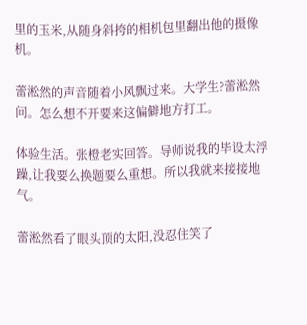里的玉米,从随身斜挎的相机包里翻出他的摄像机。

蕾淞然的声音随着小风飘过来。大学生?蕾淞然问。怎么想不开要来这偏僻地方打工。

体验生活。张橙老实回答。导师说我的毕设太浮躁,让我要么换题要么重想。所以我就来接接地气。

蕾淞然看了眼头顶的太阳,没忍住笑了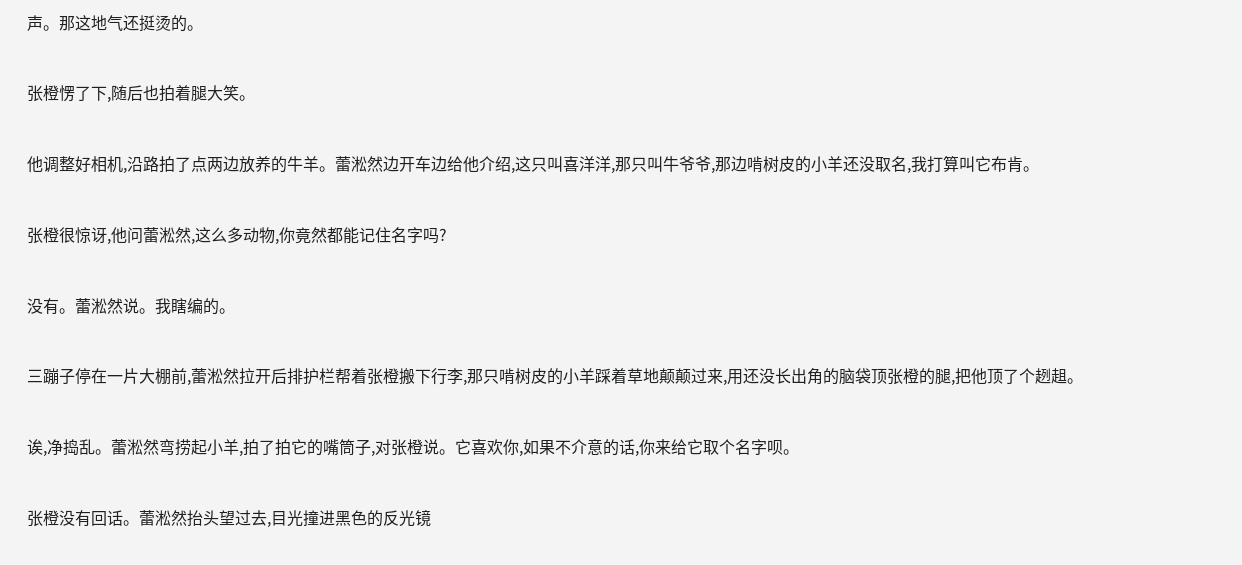声。那这地气还挺烫的。

张橙愣了下,随后也拍着腿大笑。

他调整好相机,沿路拍了点两边放养的牛羊。蕾淞然边开车边给他介绍,这只叫喜洋洋,那只叫牛爷爷,那边啃树皮的小羊还没取名,我打算叫它布肯。

张橙很惊讶,他问蕾淞然,这么多动物,你竟然都能记住名字吗?

没有。蕾淞然说。我瞎编的。

三蹦子停在一片大棚前,蕾淞然拉开后排护栏帮着张橙搬下行李,那只啃树皮的小羊踩着草地颠颠过来,用还没长出角的脑袋顶张橙的腿,把他顶了个趔趄。

诶,净捣乱。蕾淞然弯捞起小羊,拍了拍它的嘴筒子,对张橙说。它喜欢你,如果不介意的话,你来给它取个名字呗。

张橙没有回话。蕾淞然抬头望过去,目光撞进黑色的反光镜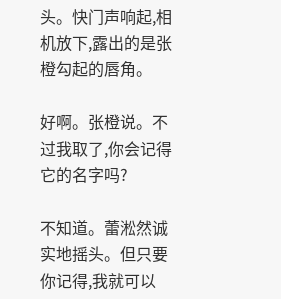头。快门声响起,相机放下,露出的是张橙勾起的唇角。

好啊。张橙说。不过我取了,你会记得它的名字吗?

不知道。蕾淞然诚实地摇头。但只要你记得,我就可以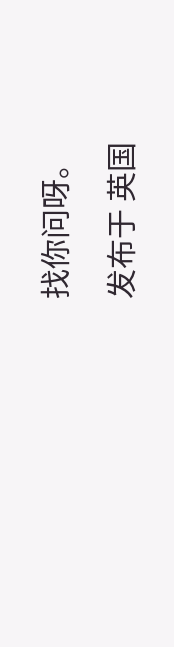找你问呀。

发布于 英国